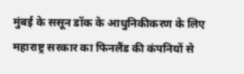मुंबई के ससून डॉक के आधुनिकीकरण के लिए महाराष्ट्र सरकार का फिनलैंड की कंपनियों से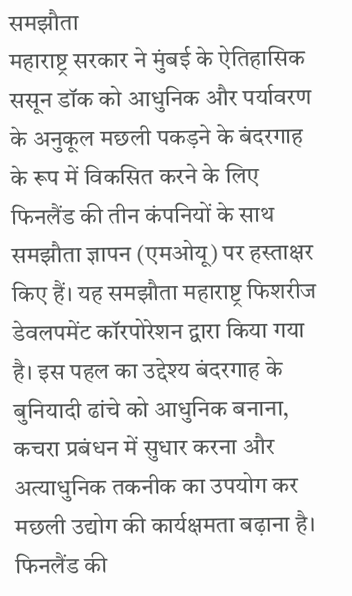समझौता
महाराष्ट्र सरकार ने मुंबई के ऐतिहासिक ससून डॉक को आधुनिक और पर्यावरण के अनुकूल मछली पकड़ने के बंदरगाह के रूप में विकसित करने के लिए फिनलैंड की तीन कंपनियों के साथ समझौता ज्ञापन (एमओयू) पर हस्ताक्षर किए हैं। यह समझौता महाराष्ट्र फिशरीज डेवलपमेंट कॉरपोरेशन द्वारा किया गया है। इस पहल का उद्देश्य बंदरगाह के बुनियादी ढांचे को आधुनिक बनाना, कचरा प्रबंधन में सुधार करना और अत्याधुनिक तकनीक का उपयोग कर मछली उद्योग की कार्यक्षमता बढ़ाना है।
फिनलैंड की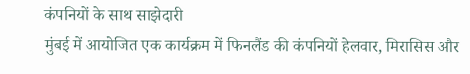कंपनियों के साथ साझेदारी
मुंबई में आयोजित एक कार्यक्रम में फिनलैंड की कंपनियों हेलवार, मिरासिस और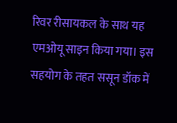रिवर रीसायकल के साथ यह एमओयू साइन किया गया। इस सहयोग के तहत ससून डॉक में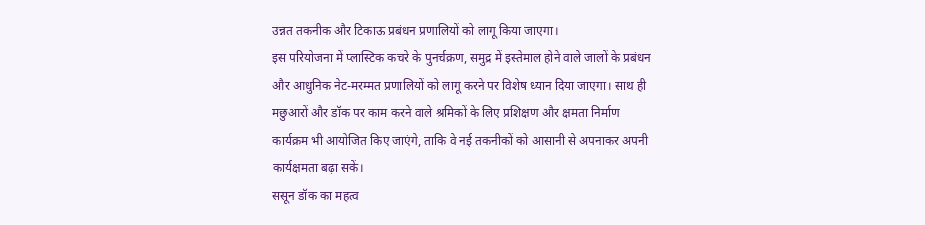उन्नत तकनीक और टिकाऊ प्रबंधन प्रणालियों को लागू किया जाएगा।
इस परियोजना में प्लास्टिक कचरे के पुनर्चक्रण, समुद्र में इस्तेमाल होने वाले जालों के प्रबंधन और आधुनिक नेट-मरम्मत प्रणालियों को लागू करने पर विशेष ध्यान दिया जाएगा। साथ ही मछुआरों और डॉक पर काम करने वाले श्रमिकों के लिए प्रशिक्षण और क्षमता निर्माण कार्यक्रम भी आयोजित किए जाएंगे, ताकि वे नई तकनीकों को आसानी से अपनाकर अपनी कार्यक्षमता बढ़ा सकें।
ससून डॉक का महत्व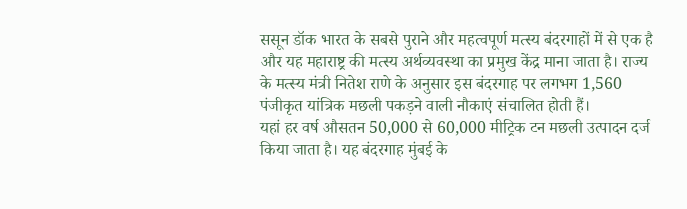ससून डॉक भारत के सबसे पुराने और महत्वपूर्ण मत्स्य बंदरगाहों में से एक है और यह महाराष्ट्र की मत्स्य अर्थव्यवस्था का प्रमुख केंद्र माना जाता है। राज्य के मत्स्य मंत्री नितेश राणे के अनुसार इस बंदरगाह पर लगभग 1,560 पंजीकृत यांत्रिक मछली पकड़ने वाली नौकाएं संचालित होती हैं।
यहां हर वर्ष औसतन 50,000 से 60,000 मीट्रिक टन मछली उत्पादन दर्ज किया जाता है। यह बंदरगाह मुंबई के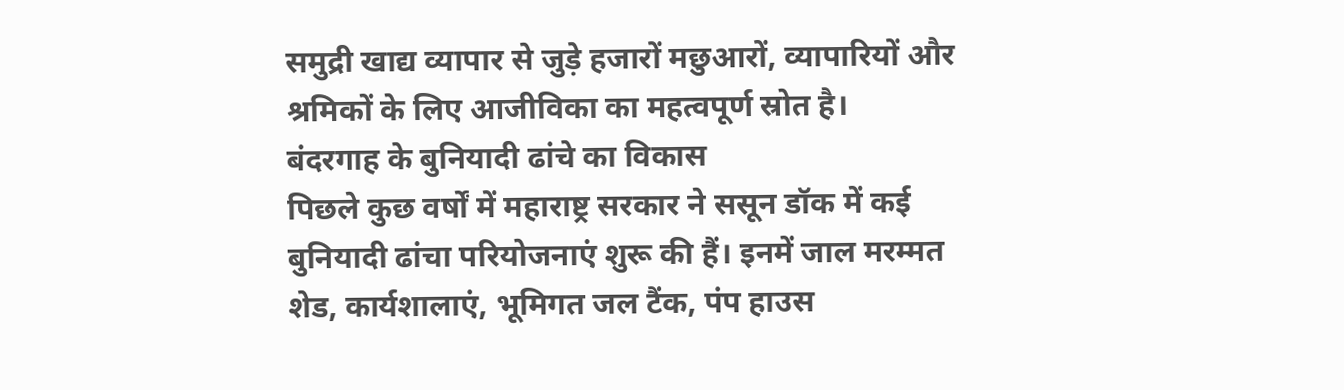समुद्री खाद्य व्यापार से जुड़े हजारों मछुआरों, व्यापारियों और श्रमिकों के लिए आजीविका का महत्वपूर्ण स्रोत है।
बंदरगाह के बुनियादी ढांचे का विकास
पिछले कुछ वर्षों में महाराष्ट्र सरकार ने ससून डॉक में कई बुनियादी ढांचा परियोजनाएं शुरू की हैं। इनमें जाल मरम्मत शेड, कार्यशालाएं, भूमिगत जल टैंक, पंप हाउस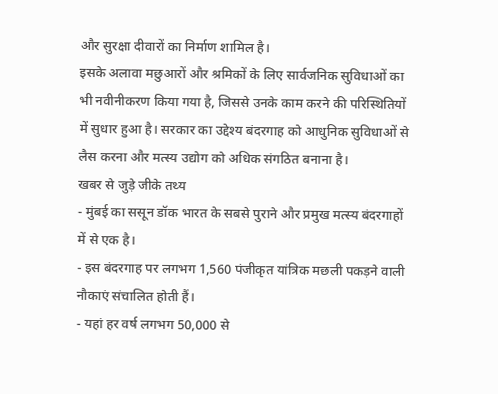और सुरक्षा दीवारों का निर्माण शामिल है।
इसके अलावा मछुआरों और श्रमिकों के लिए सार्वजनिक सुविधाओं का भी नवीनीकरण किया गया है, जिससे उनके काम करने की परिस्थितियों में सुधार हुआ है। सरकार का उद्देश्य बंदरगाह को आधुनिक सुविधाओं से लैस करना और मत्स्य उद्योग को अधिक संगठित बनाना है।
खबर से जुड़े जीके तथ्य
- मुंबई का ससून डॉक भारत के सबसे पुराने और प्रमुख मत्स्य बंदरगाहों में से एक है।
- इस बंदरगाह पर लगभग 1,560 पंजीकृत यांत्रिक मछली पकड़ने वाली नौकाएं संचालित होती हैं।
- यहां हर वर्ष लगभग 50,000 से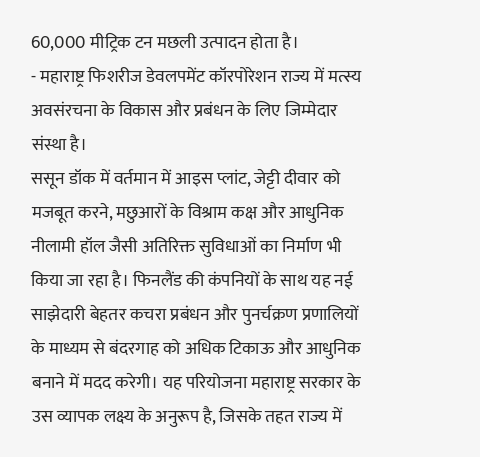60,000 मीट्रिक टन मछली उत्पादन होता है।
- महाराष्ट्र फिशरीज डेवलपमेंट कॉरपोरेशन राज्य में मत्स्य अवसंरचना के विकास और प्रबंधन के लिए जिम्मेदार संस्था है।
ससून डॉक में वर्तमान में आइस प्लांट, जेट्टी दीवार को मजबूत करने, मछुआरों के विश्राम कक्ष और आधुनिक नीलामी हॉल जैसी अतिरिक्त सुविधाओं का निर्माण भी किया जा रहा है। फिनलैंड की कंपनियों के साथ यह नई साझेदारी बेहतर कचरा प्रबंधन और पुनर्चक्रण प्रणालियों के माध्यम से बंदरगाह को अधिक टिकाऊ और आधुनिक बनाने में मदद करेगी। यह परियोजना महाराष्ट्र सरकार के उस व्यापक लक्ष्य के अनुरूप है, जिसके तहत राज्य में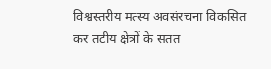विश्वस्तरीय मत्स्य अवसंरचना विकसित कर तटीय क्षेत्रों के सतत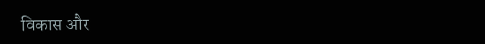विकास और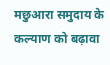मछुआरा समुदाय के कल्याण को बढ़ावा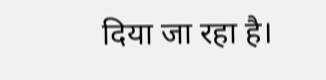दिया जा रहा है।